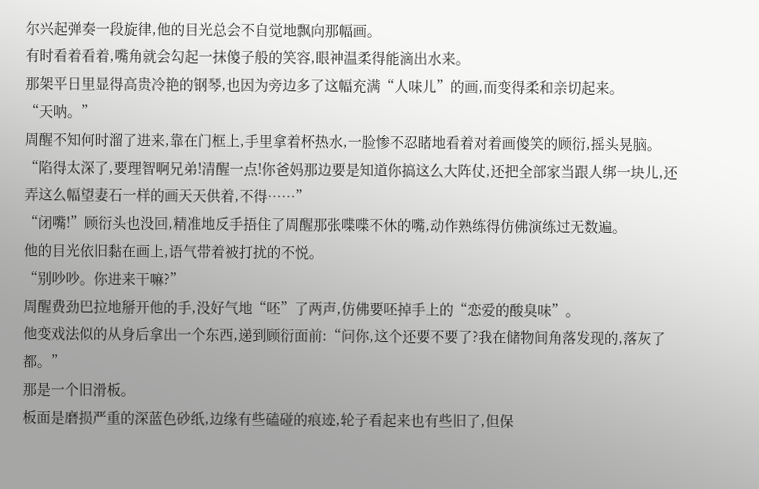尔兴起弹奏一段旋律,他的目光总会不自觉地飘向那幅画。
有时看着看着,嘴角就会勾起一抹傻子般的笑容,眼神温柔得能滴出水来。
那架平日里显得高贵冷艳的钢琴,也因为旁边多了这幅充满“人味儿”的画,而变得柔和亲切起来。
“天呐。”
周醒不知何时溜了进来,靠在门框上,手里拿着杯热水,一脸惨不忍睹地看着对着画傻笑的顾衍,摇头晃脑。
“陷得太深了,要理智啊兄弟!清醒一点!你爸妈那边要是知道你搞这么大阵仗,还把全部家当跟人绑一块儿,还弄这么幅望妻石一样的画天天供着,不得……”
“闭嘴!”顾衍头也没回,精准地反手捂住了周醒那张喋喋不休的嘴,动作熟练得仿佛演练过无数遍。
他的目光依旧黏在画上,语气带着被打扰的不悦。
“别吵吵。你进来干嘛?”
周醒费劲巴拉地掰开他的手,没好气地“呸”了两声,仿佛要呸掉手上的“恋爱的酸臭味”。
他变戏法似的从身后拿出一个东西,递到顾衍面前:“问你,这个还要不要了?我在储物间角落发现的,落灰了都。”
那是一个旧滑板。
板面是磨损严重的深蓝色砂纸,边缘有些磕碰的痕迹,轮子看起来也有些旧了,但保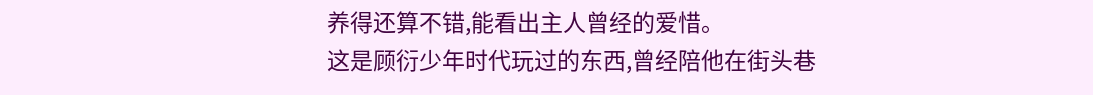养得还算不错,能看出主人曾经的爱惜。
这是顾衍少年时代玩过的东西,曾经陪他在街头巷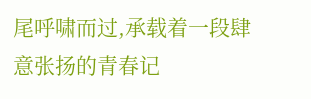尾呼啸而过,承载着一段肆意张扬的青春记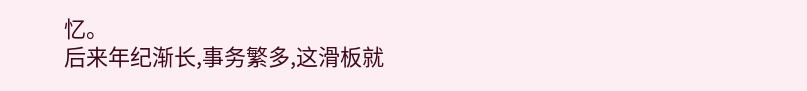忆。
后来年纪渐长,事务繁多,这滑板就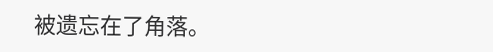被遗忘在了角落。